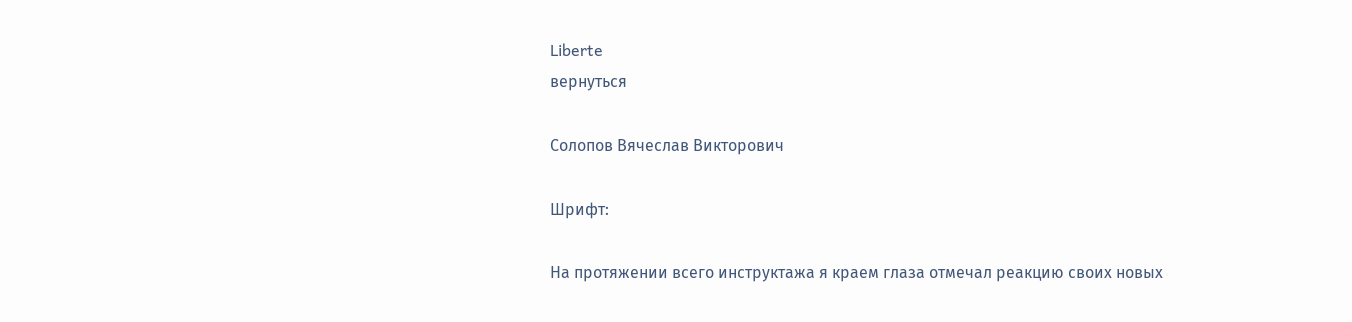Liberte
вернуться

Солопов Вячеслав Викторович

Шрифт:

На протяжении всего инструктажа я краем глаза отмечал реакцию своих новых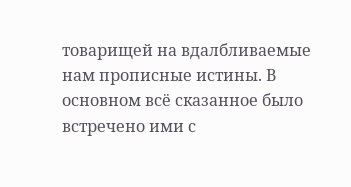товарищей на вдалбливаемые нам прописные истины. В основном всё сказанное было встречено ими с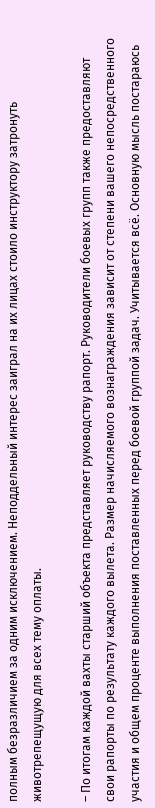полным безразличием за одним исключением. Неподдельный интерес заиграл на их лицах стоило инструктору затронуть животрепещущую для всех тему оплаты.

– По итогам каждой вахты старший объекта представляет руководству рапорт. Руководители боевых групп также предоставляют свои рапорты по результату каждого вылета. Размер начисляемого вознаграждения зависит от степени вашего непосредственного участия и общем проценте выполнения поставленных перед боевой группой задач. Учитывается всё. Основную мысль постараюсь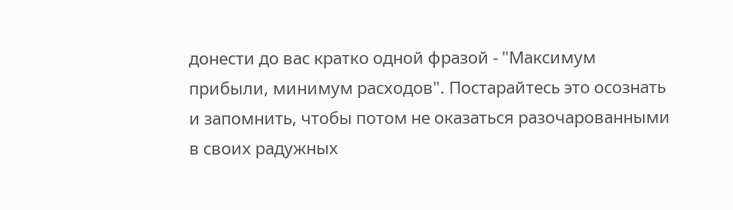донести до вас кратко одной фразой - "Максимум прибыли, минимум расходов". Постарайтесь это осознать и запомнить, чтобы потом не оказаться разочарованными в своих радужных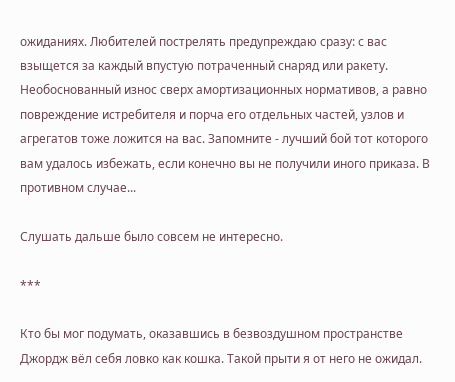ожиданиях. Любителей пострелять предупреждаю сразу: с вас взыщется за каждый впустую потраченный снаряд или ракету. Необоснованный износ сверх амортизационных нормативов, а равно повреждение истребителя и порча его отдельных частей, узлов и агрегатов тоже ложится на вас. Запомните - лучший бой тот которого вам удалось избежать, если конечно вы не получили иного приказа. В противном случае...

Слушать дальше было совсем не интересно.

***

Кто бы мог подумать, оказавшись в безвоздушном пространстве Джордж вёл себя ловко как кошка. Такой прыти я от него не ожидал.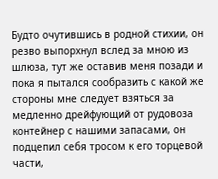Будто очутившись в родной стихии, он резво выпорхнул вслед за мною из шлюза, тут же оставив меня позади и пока я пытался сообразить с какой же стороны мне следует взяться за медленно дрейфующий от рудовоза контейнер с нашими запасами, он подцепил себя тросом к его торцевой части,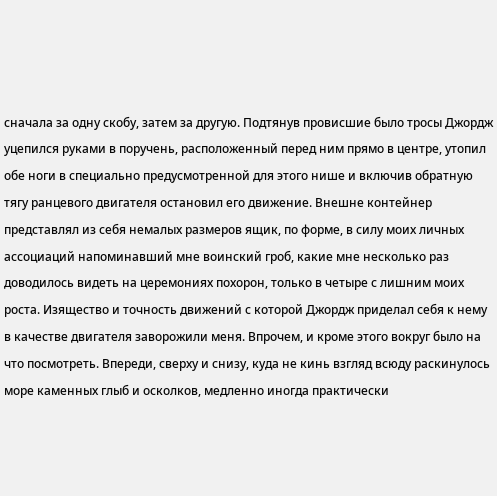сначала за одну скобу, затем за другую. Подтянув провисшие было тросы Джордж уцепился руками в поручень, расположенный перед ним прямо в центре, утопил обе ноги в специально предусмотренной для этого нише и включив обратную тягу ранцевого двигателя остановил его движение. Внешне контейнер представлял из себя немалых размеров ящик, по форме, в силу моих личных ассоциаций напоминавший мне воинский гроб, какие мне несколько раз доводилось видеть на церемониях похорон, только в четыре с лишним моих роста. Изящество и точность движений с которой Джордж приделал себя к нему в качестве двигателя заворожили меня. Впрочем, и кроме этого вокруг было на что посмотреть. Впереди, сверху и снизу, куда не кинь взгляд всюду раскинулось море каменных глыб и осколков, медленно иногда практически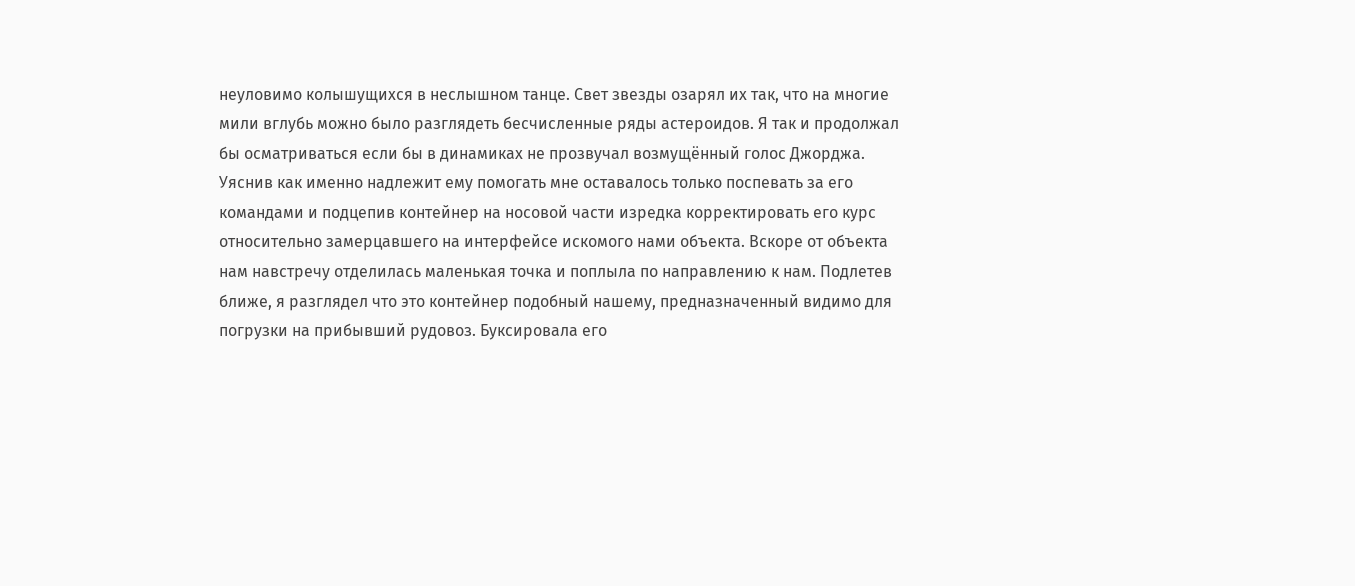неуловимо колышущихся в неслышном танце. Свет звезды озарял их так, что на многие мили вглубь можно было разглядеть бесчисленные ряды астероидов. Я так и продолжал бы осматриваться если бы в динамиках не прозвучал возмущённый голос Джорджа. Уяснив как именно надлежит ему помогать мне оставалось только поспевать за его командами и подцепив контейнер на носовой части изредка корректировать его курс относительно замерцавшего на интерфейсе искомого нами объекта. Вскоре от объекта нам навстречу отделилась маленькая точка и поплыла по направлению к нам. Подлетев ближе, я разглядел что это контейнер подобный нашему, предназначенный видимо для погрузки на прибывший рудовоз. Буксировала его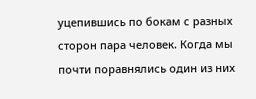уцепившись по бокам с разных сторон пара человек. Когда мы почти поравнялись один из них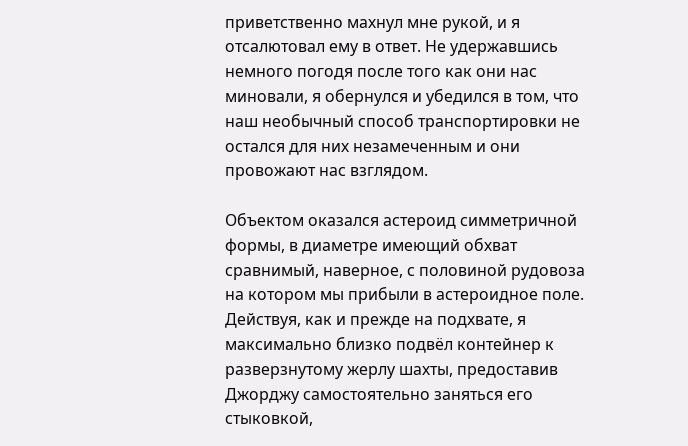приветственно махнул мне рукой, и я отсалютовал ему в ответ. Не удержавшись немного погодя после того как они нас миновали, я обернулся и убедился в том, что наш необычный способ транспортировки не остался для них незамеченным и они провожают нас взглядом.

Объектом оказался астероид симметричной формы, в диаметре имеющий обхват сравнимый, наверное, с половиной рудовоза на котором мы прибыли в астероидное поле. Действуя, как и прежде на подхвате, я максимально близко подвёл контейнер к разверзнутому жерлу шахты, предоставив Джорджу самостоятельно заняться его стыковкой,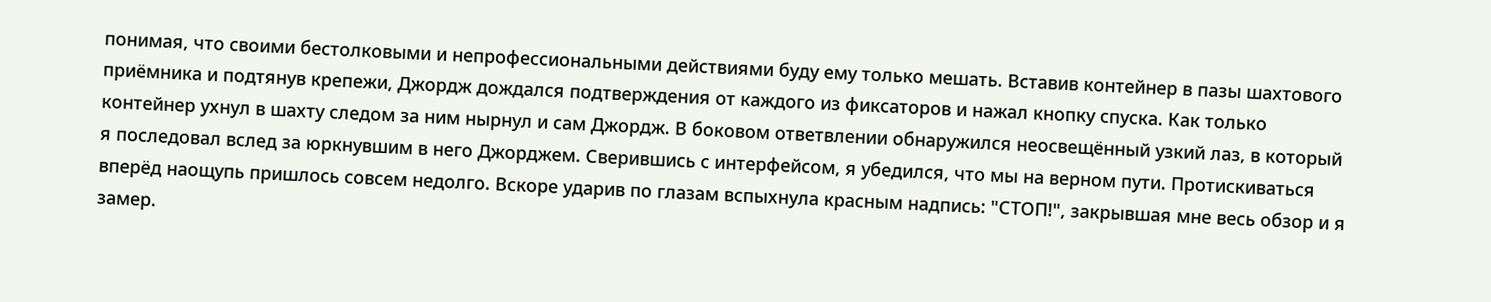понимая, что своими бестолковыми и непрофессиональными действиями буду ему только мешать. Вставив контейнер в пазы шахтового приёмника и подтянув крепежи, Джордж дождался подтверждения от каждого из фиксаторов и нажал кнопку спуска. Как только контейнер ухнул в шахту следом за ним нырнул и сам Джордж. В боковом ответвлении обнаружился неосвещённый узкий лаз, в который я последовал вслед за юркнувшим в него Джорджем. Сверившись с интерфейсом, я убедился, что мы на верном пути. Протискиваться вперёд наощупь пришлось совсем недолго. Вскоре ударив по глазам вспыхнула красным надпись: "СТОП!", закрывшая мне весь обзор и я замер.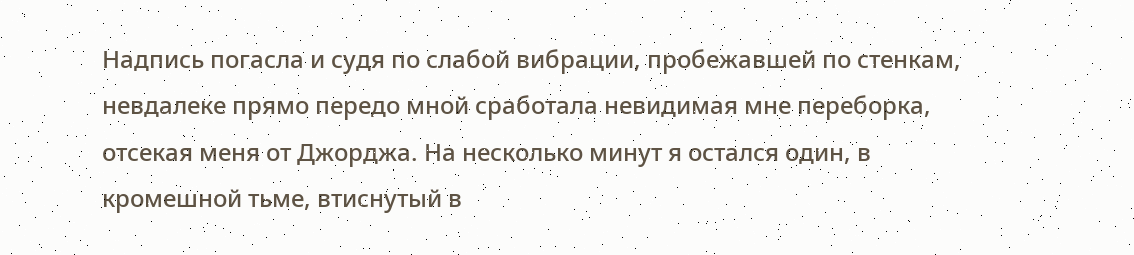Надпись погасла и судя по слабой вибрации, пробежавшей по стенкам, невдалеке прямо передо мной сработала невидимая мне переборка, отсекая меня от Джорджа. На несколько минут я остался один, в кромешной тьме, втиснутый в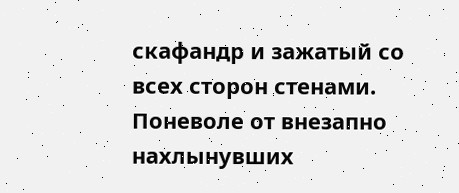скафандр и зажатый со всех сторон стенами. Поневоле от внезапно нахлынувших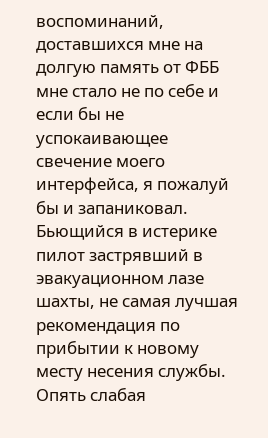воспоминаний, доставшихся мне на долгую память от ФББ мне стало не по себе и если бы не успокаивающее свечение моего интерфейса, я пожалуй бы и запаниковал. Бьющийся в истерике пилот застрявший в эвакуационном лазе шахты, не самая лучшая рекомендация по прибытии к новому месту несения службы. Опять слабая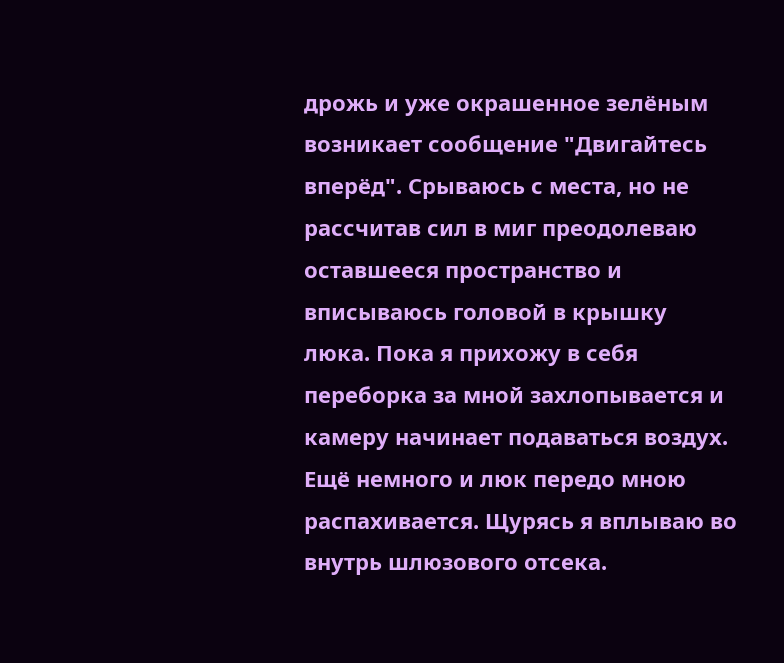дрожь и уже окрашенное зелёным возникает сообщение "Двигайтесь вперёд". Срываюсь с места, но не рассчитав сил в миг преодолеваю оставшееся пространство и вписываюсь головой в крышку люка. Пока я прихожу в себя переборка за мной захлопывается и камеру начинает подаваться воздух. Ещё немного и люк передо мною распахивается. Щурясь я вплываю во внутрь шлюзового отсека.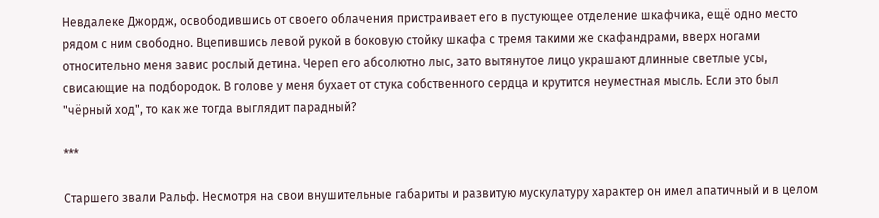Невдалеке Джордж, освободившись от своего облачения пристраивает его в пустующее отделение шкафчика, ещё одно место рядом с ним свободно. Вцепившись левой рукой в боковую стойку шкафа с тремя такими же скафандрами, вверх ногами относительно меня завис рослый детина. Череп его абсолютно лыс, зато вытянутое лицо украшают длинные светлые усы, свисающие на подбородок. В голове у меня бухает от стука собственного сердца и крутится неуместная мысль. Если это был "чёрный ход", то как же тогда выглядит парадный?

***

Старшего звали Ральф. Несмотря на свои внушительные габариты и развитую мускулатуру характер он имел апатичный и в целом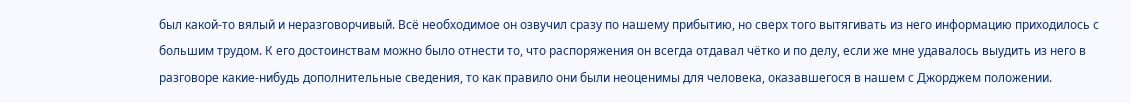был какой-то вялый и неразговорчивый. Всё необходимое он озвучил сразу по нашему прибытию, но сверх того вытягивать из него информацию приходилось с большим трудом. К его достоинствам можно было отнести то, что распоряжения он всегда отдавал чётко и по делу, если же мне удавалось выудить из него в разговоре какие-нибудь дополнительные сведения, то как правило они были неоценимы для человека, оказавшегося в нашем с Джорджем положении.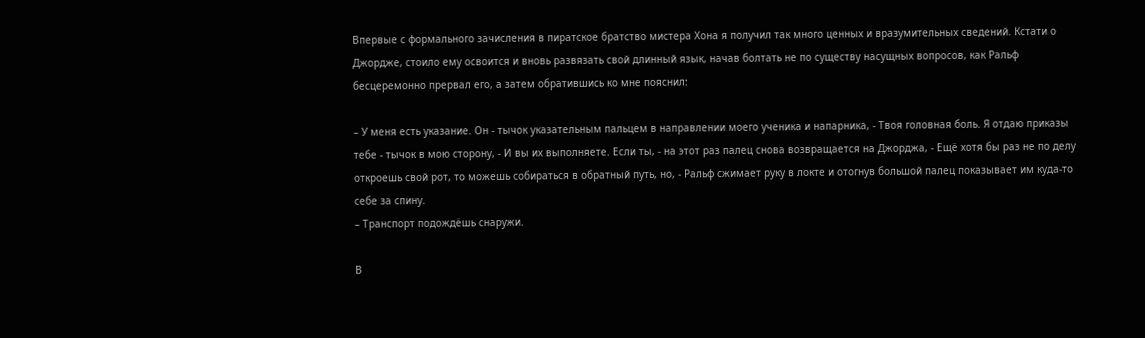Впервые с формального зачисления в пиратское братство мистера Хона я получил так много ценных и вразумительных сведений. Кстати о Джордже, стоило ему освоится и вновь развязать свой длинный язык, начав болтать не по существу насущных вопросов, как Ральф бесцеремонно прервал его, а затем обратившись ко мне пояснил:

– У меня есть указание. Он - тычок указательным пальцем в направлении моего ученика и напарника, - Твоя головная боль. Я отдаю приказы тебе - тычок в мою сторону, - И вы их выполняете. Если ты, - на этот раз палец снова возвращается на Джорджа, - Ещё хотя бы раз не по делу откроешь свой рот, то можешь собираться в обратный путь, но, - Ральф сжимает руку в локте и отогнув большой палец показывает им куда-то себе за спину.
– Транспорт подождёшь снаружи.

В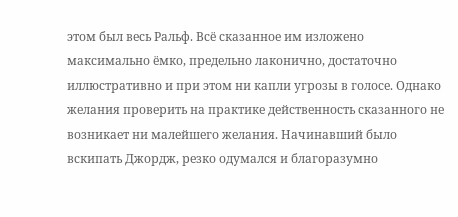этом был весь Ральф. Всё сказанное им изложено максимально ёмко, предельно лаконично, достаточно иллюстративно и при этом ни капли угрозы в голосе. Однако желания проверить на практике действенность сказанного не возникает ни малейшего желания. Начинавший было вскипать Джордж, резко одумался и благоразумно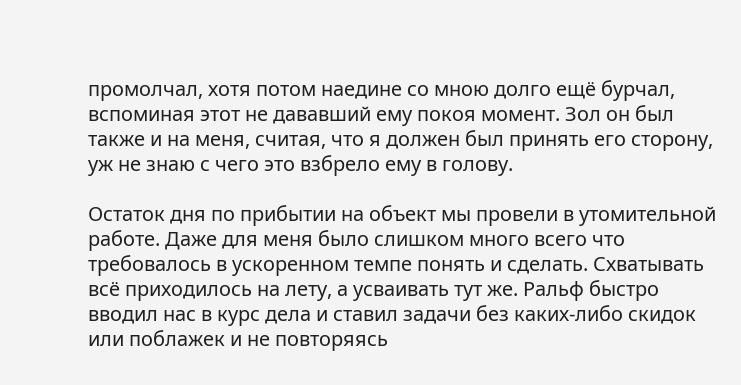промолчал, хотя потом наедине со мною долго ещё бурчал, вспоминая этот не дававший ему покоя момент. Зол он был также и на меня, считая, что я должен был принять его сторону, уж не знаю с чего это взбрело ему в голову.

Остаток дня по прибытии на объект мы провели в утомительной работе. Даже для меня было слишком много всего что требовалось в ускоренном темпе понять и сделать. Схватывать всё приходилось на лету, а усваивать тут же. Ральф быстро вводил нас в курс дела и ставил задачи без каких-либо скидок или поблажек и не повторяясь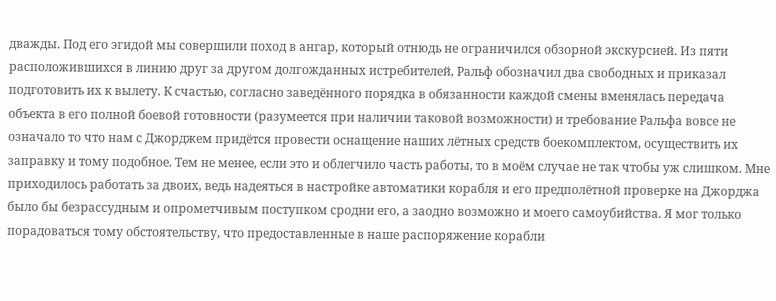дважды. Под его эгидой мы совершили поход в ангар, который отнюдь не ограничился обзорной экскурсией. Из пяти расположившихся в линию друг за другом долгожданных истребителей, Ральф обозначил два свободных и приказал подготовить их к вылету. К счастью, согласно заведённого порядка в обязанности каждой смены вменялась передача объекта в его полной боевой готовности (разумеется при наличии таковой возможности) и требование Ральфа вовсе не означало то что нам с Джорджем придётся провести оснащение наших лётных средств боекомплектом, осуществить их заправку и тому подобное. Тем не менее, если это и облегчило часть работы, то в моём случае не так чтобы уж слишком. Мне приходилось работать за двоих, ведь надеяться в настройке автоматики корабля и его предполётной проверке на Джорджа было бы безрассудным и опрометчивым поступком сродни его, а заодно возможно и моего самоубийства. Я мог только порадоваться тому обстоятельству, что предоставленные в наше распоряжение корабли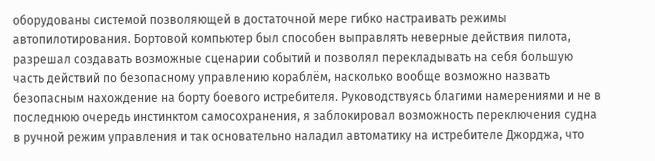оборудованы системой позволяющей в достаточной мере гибко настраивать режимы автопилотирования. Бортовой компьютер был способен выправлять неверные действия пилота, разрешал создавать возможные сценарии событий и позволял перекладывать на себя большую часть действий по безопасному управлению кораблём, насколько вообще возможно назвать безопасным нахождение на борту боевого истребителя. Руководствуясь благими намерениями и не в последнюю очередь инстинктом самосохранения, я заблокировал возможность переключения судна в ручной режим управления и так основательно наладил автоматику на истребителе Джорджа, что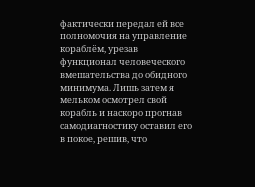фактически передал ей все полномочия на управление кораблём, урезав функционал человеческого вмешательства до обидного минимума. Лишь затем я мельком осмотрел свой корабль и наскоро прогнав самодиагностику оставил его в покое, решив, что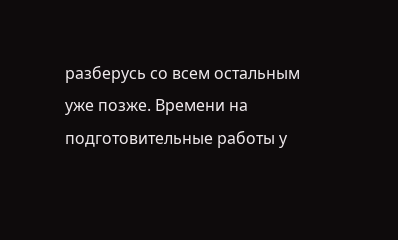разберусь со всем остальным уже позже. Времени на подготовительные работы у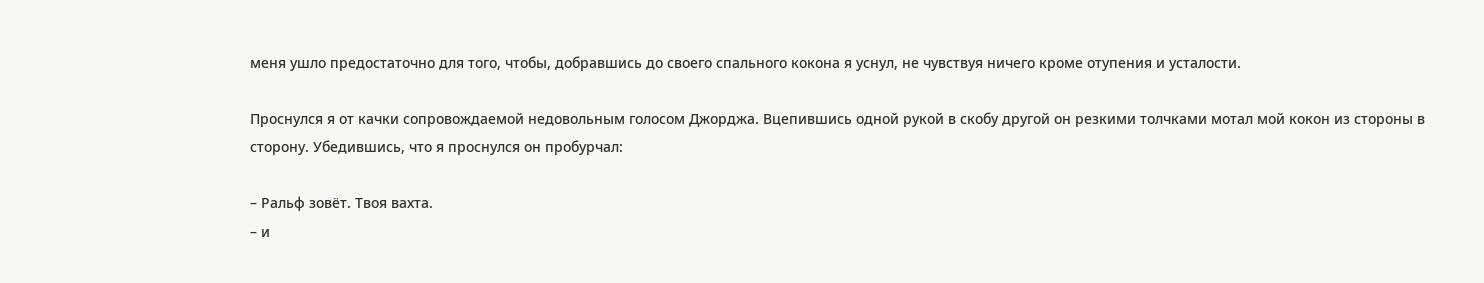меня ушло предостаточно для того, чтобы, добравшись до своего спального кокона я уснул, не чувствуя ничего кроме отупения и усталости.

Проснулся я от качки сопровождаемой недовольным голосом Джорджа. Вцепившись одной рукой в скобу другой он резкими толчками мотал мой кокон из стороны в сторону. Убедившись, что я проснулся он пробурчал:

– Ральф зовёт. Твоя вахта.
– и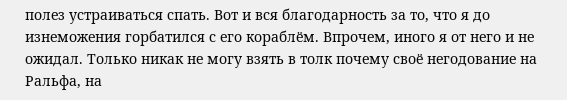полез устраиваться спать. Вот и вся благодарность за то, что я до изнеможения горбатился с его кораблём. Впрочем, иного я от него и не ожидал. Только никак не могу взять в толк почему своё негодование на Ральфа, на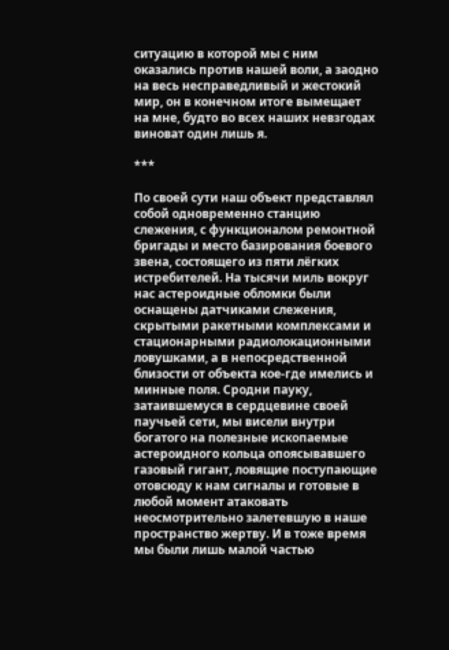ситуацию в которой мы с ним оказались против нашей воли, а заодно на весь несправедливый и жестокий мир, он в конечном итоге вымещает на мне, будто во всех наших невзгодах виноват один лишь я.

***

По своей сути наш объект представлял собой одновременно станцию слежения, с функционалом ремонтной бригады и место базирования боевого звена, состоящего из пяти лёгких истребителей. На тысячи миль вокруг нас астероидные обломки были оснащены датчиками слежения, скрытыми ракетными комплексами и стационарными радиолокационными ловушками, а в непосредственной близости от объекта кое-где имелись и минные поля. Сродни пауку, затаившемуся в сердцевине своей паучьей сети, мы висели внутри богатого на полезные ископаемые астероидного кольца опоясывавшего газовый гигант, ловящие поступающие отовсюду к нам сигналы и готовые в любой момент атаковать неосмотрительно залетевшую в наше пространство жертву. И в тоже время мы были лишь малой частью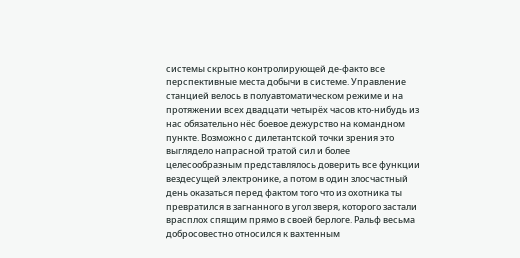системы скрытно контролирующей де-факто все перспективные места добычи в системе. Управление станцией велось в полуавтоматическом режиме и на протяжении всех двадцати четырёх часов кто-нибудь из нас обязательно нёс боевое дежурство на командном пункте. Возможно с дилетантской точки зрения это выглядело напрасной тратой сил и более целесообразным представлялось доверить все функции вездесущей электронике, а потом в один злосчастный день оказаться перед фактом того что из охотника ты превратился в загнанного в угол зверя, которого застали врасплох спящим прямо в своей берлоге. Ральф весьма добросовестно относился к вахтенным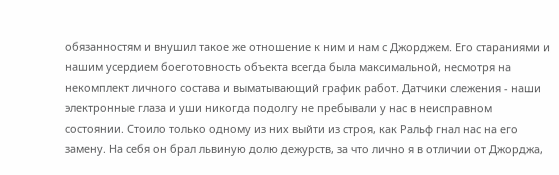обязанностям и внушил такое же отношение к ним и нам с Джорджем. Его стараниями и нашим усердием боеготовность объекта всегда была максимальной, несмотря на некомплект личного состава и выматывающий график работ. Датчики слежения - наши электронные глаза и уши никогда подолгу не пребывали у нас в неисправном состоянии. Стоило только одному из них выйти из строя, как Ральф гнал нас на его замену. На себя он брал львиную долю дежурств, за что лично я в отличии от Джорджа,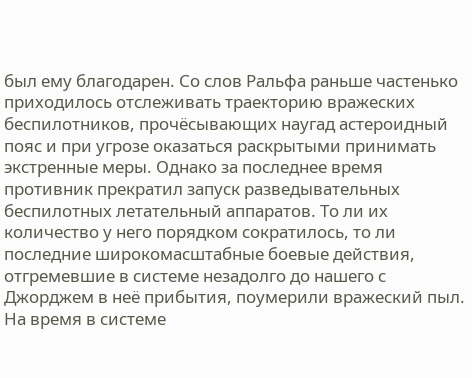был ему благодарен. Со слов Ральфа раньше частенько приходилось отслеживать траекторию вражеских беспилотников, прочёсывающих наугад астероидный пояс и при угрозе оказаться раскрытыми принимать экстренные меры. Однако за последнее время противник прекратил запуск разведывательных беспилотных летательный аппаратов. То ли их количество у него порядком сократилось, то ли последние широкомасштабные боевые действия, отгремевшие в системе незадолго до нашего с Джорджем в неё прибытия, поумерили вражеский пыл. На время в системе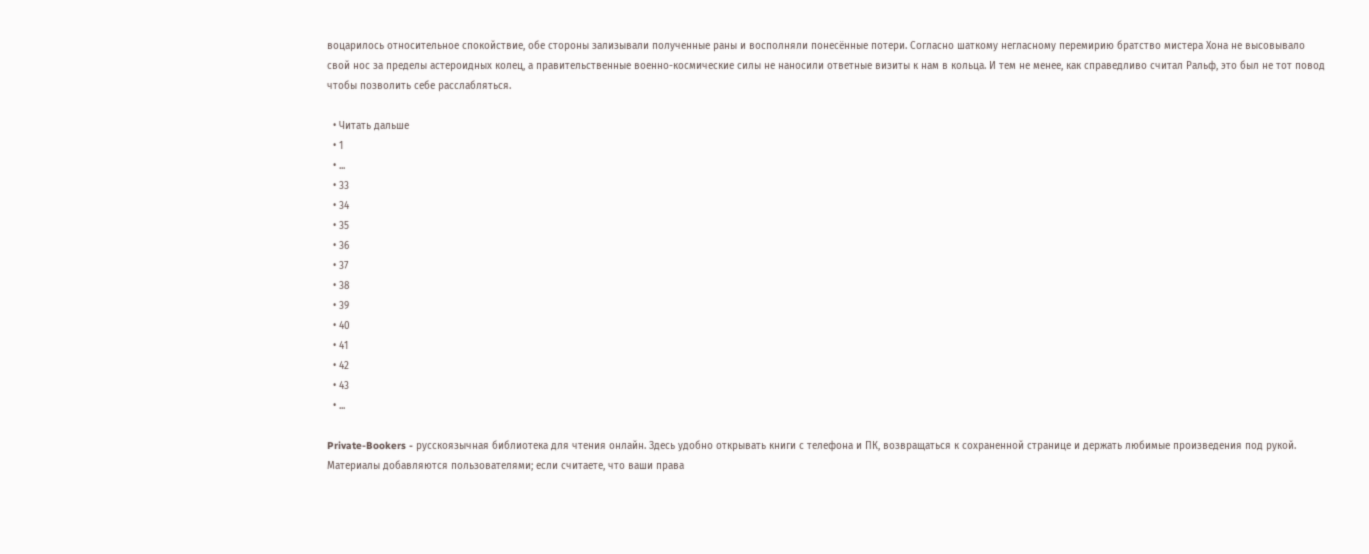воцарилось относительное спокойствие, обе стороны зализывали полученные раны и восполняли понесённые потери. Согласно шаткому негласному перемирию братство мистера Хона не высовывало свой нос за пределы астероидных колец, а правительственные военно-космические силы не наносили ответные визиты к нам в кольца. И тем не менее, как справедливо считал Ральф, это был не тот повод чтобы позволить себе расслабляться.

  • Читать дальше
  • 1
  • ...
  • 33
  • 34
  • 35
  • 36
  • 37
  • 38
  • 39
  • 40
  • 41
  • 42
  • 43
  • ...

Private-Bookers - русскоязычная библиотека для чтения онлайн. Здесь удобно открывать книги с телефона и ПК, возвращаться к сохраненной странице и держать любимые произведения под рукой. Материалы добавляются пользователями; если считаете, что ваши права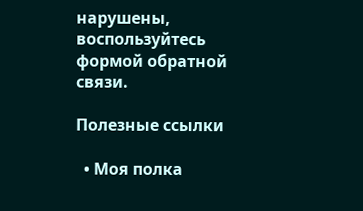нарушены, воспользуйтесь формой обратной связи.

Полезные ссылки

  • Моя полка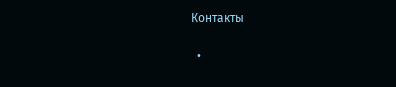Контакты

  •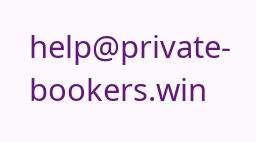help@private-bookers.win